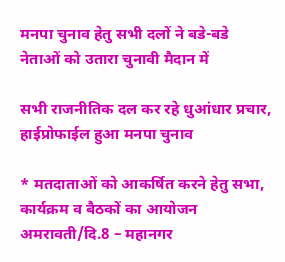मनपा चुनाव हेतु सभी दलों ने बडे-बडे नेताओं को उतारा चुनावी मैदान में

सभी राजनीतिक दल कर रहे धुआंधार प्रचार, हाईप्रोफाईल हुआ मनपा चुनाव

* मतदाताओं को आकर्षित करने हेतु सभा, कार्यक्रम व बैठकों का आयोजन
अमरावती/दि.8 – महानगर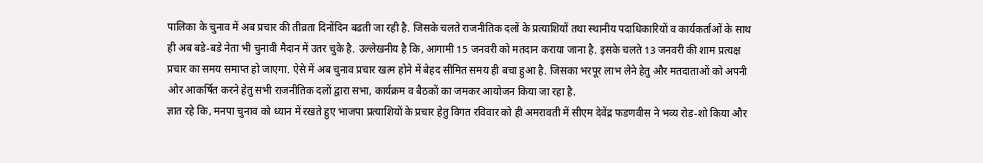पालिका के चुनाव में अब प्रचार की तीव्रता दिनोंदिन बढती जा रही है. जिसके चलते राजनीतिक दलों के प्रत्याशियों तथा स्थानीय पदाधिकारियों व कार्यकर्ताओं के साथ ही अब बडे-बडे नेता भी चुनावी मैदान में उतर चुके है. उल्लेखनीय है कि, आगामी 15 जनवरी को मतदान कराया जाना है. इसके चलते 13 जनवरी की शाम प्रत्यक्ष प्रचार का समय समाप्त हो जाएगा. ऐसे में अब चुनाव प्रचार खत्म होने में बेहद सीमित समय ही बचा हुआ है. जिसका भरपूर लाभ लेने हेतु और मतदाताओं को अपनी ओर आकर्षित करने हेतु सभी राजनीतिक दलों द्वारा सभा, कार्यक्रम व बैठकों का जमकर आयोजन किया जा रहा है.
ज्ञात रहे कि, मनपा चुनाव को ध्यान में रखते हुए भाजपा प्रत्याशियों के प्रचार हेतु विगत रविवार को ही अमरावती में सीएम देवेंद्र फडणवीस ने भव्य रोड-शो किया और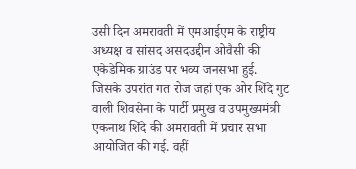उसी दिन अमरावती में एमआईएम के राष्ट्रीय अध्यक्ष व सांसद असदउद्दीन ओवैसी की एकेडेमिक ग्राउंड पर भव्य जनसभा हुई. जिसके उपरांत गत रोज जहां एक ओर शिंदे गुट वाली शिवसेना के पार्टी प्रमुख व उपमुख्यमंत्री एकनाथ शिंदे की अमरावती में प्रचार सभा आयोजित की गई. वहीं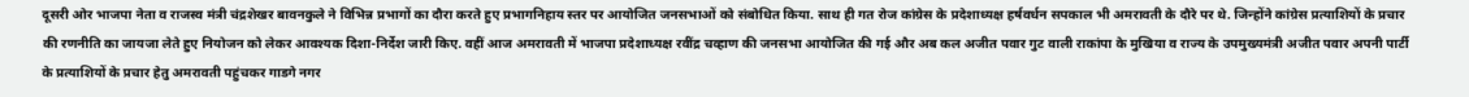दूसरी ओर भाजपा नेता व राजस्व मंत्री चंद्रशेखर बावनकुले ने विभिन्न प्रभागों का दौरा करते हुए प्रभागनिहाय स्तर पर आयोजित जनसभाओं को संबोधित किया. साथ ही गत रोज कांग्रेस के प्रदेशाध्यक्ष हर्षवर्धन सपकाल भी अमरावती के दौरे पर थे. जिन्होंने कांग्रेस प्रत्याशियों के प्रचार की रणनीति का जायजा लेते हुए नियोजन को लेकर आवश्यक दिशा-निर्देश जारी किए. वहीं आज अमरावती में भाजपा प्रदेशाध्यक्ष रवींद्र चव्हाण की जनसभा आयोजित की गई और अब कल अजीत पवार गुट वाली राकांपा के मुखिया व राज्य के उपमुख्यमंत्री अजीत पवार अपनी पार्टी के प्रत्याशियों के प्रचार हेतु अमरावती पहुंचकर गाडगे नगर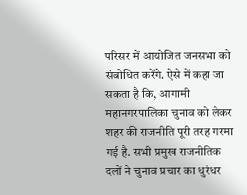परिसर में आयोजित जनसभा को संबोधित करेंगे. ऐसे में कहा जा सकता है कि, आगामी महानगरपालिका चुनाव को लेकर शहर की राजनीति पूरी तरह गरमा गई है. सभी प्रमुख राजनीतिक दलों ने चुनाव प्रचार का धुरंधर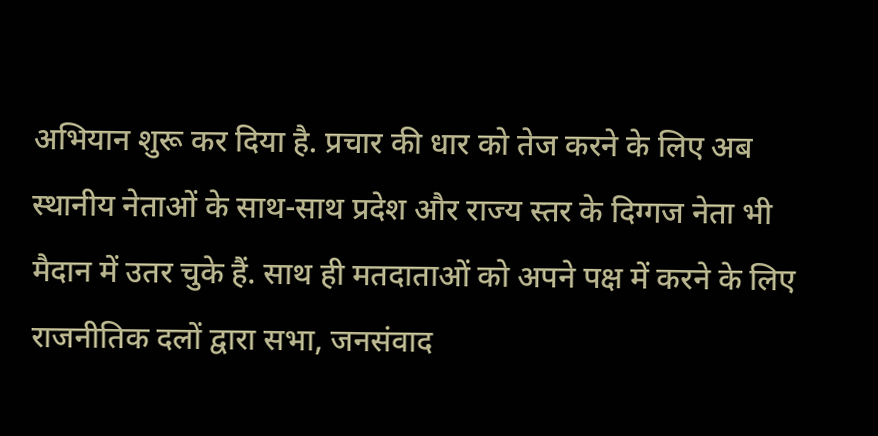अभियान शुरू कर दिया है. प्रचार की धार को तेज करने के लिए अब स्थानीय नेताओं के साथ-साथ प्रदेश और राज्य स्तर के दिग्गज नेता भी मैदान में उतर चुके हैं. साथ ही मतदाताओं को अपने पक्ष में करने के लिए राजनीतिक दलों द्वारा सभा, जनसंवाद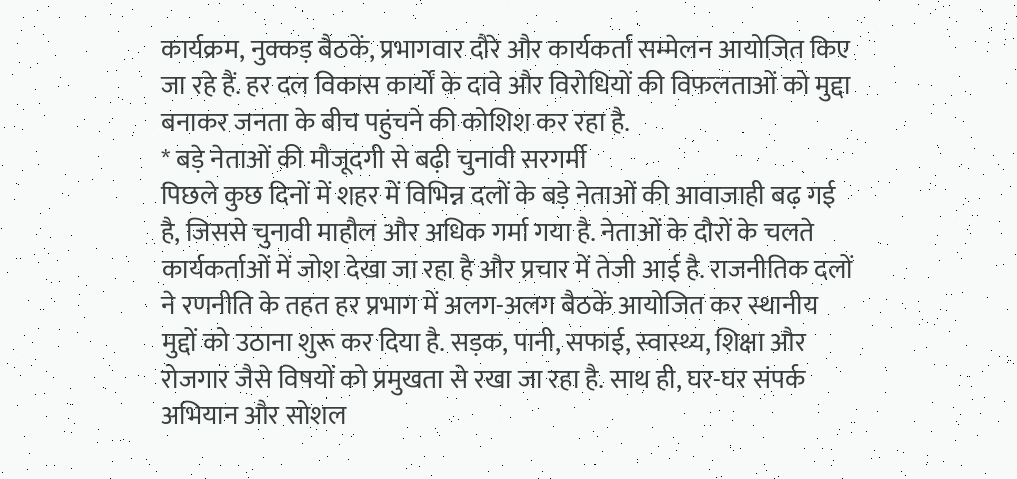कार्यक्रम, नुक्कड़ बैठकें, प्रभागवार दौरे और कार्यकर्ता सम्मेलन आयोजित किए जा रहे हैं. हर दल विकास कार्यों के दावे और विरोधियों की विफलताओं को मुद्दा बनाकर जनता के बीच पहुंचने की कोशिश कर रहा है.
* बड़े नेताओं की मौजूदगी से बढ़ी चुनावी सरगर्मी
पिछले कुछ दिनों में शहर में विभिन्न दलों के बड़े नेताओं की आवाजाही बढ़ गई है, जिससे चुनावी माहौल और अधिक गर्मा गया है. नेताओं के दौरों के चलते कार्यकर्ताओं में जोश देखा जा रहा है और प्रचार में तेजी आई है. राजनीतिक दलों ने रणनीति के तहत हर प्रभाग में अलग-अलग बैठकें आयोजित कर स्थानीय मुद्दों को उठाना शुरू कर दिया है. सड़क, पानी, सफाई, स्वास्थ्य, शिक्षा और रोजगार जैसे विषयों को प्रमुखता से रखा जा रहा है. साथ ही, घर-घर संपर्क अभियान और सोशल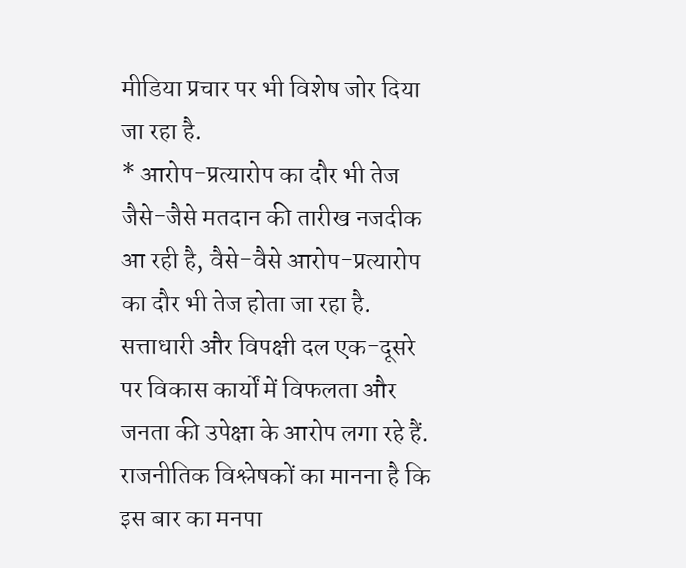मीडिया प्रचार पर भी विशेष जोर दिया जा रहा है.
* आरोप-प्रत्यारोप का दौर भी तेज
जैसे-जैसे मतदान की तारीख नजदीक आ रही है, वैसे-वैसे आरोप-प्रत्यारोप का दौर भी तेज होता जा रहा है. सत्ताधारी और विपक्षी दल एक-दूसरे पर विकास कार्यों में विफलता और जनता की उपेक्षा के आरोप लगा रहे हैं. राजनीतिक विश्लेषकों का मानना है कि इस बार का मनपा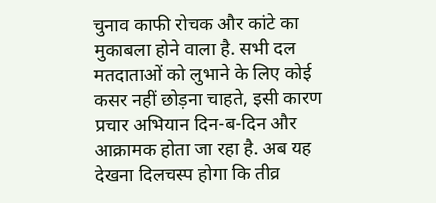चुनाव काफी रोचक और कांटे का मुकाबला होने वाला है. सभी दल मतदाताओं को लुभाने के लिए कोई कसर नहीं छोड़ना चाहते, इसी कारण प्रचार अभियान दिन-ब-दिन और आक्रामक होता जा रहा है. अब यह देखना दिलचस्प होगा कि तीव्र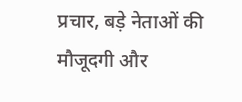प्रचार, बड़े नेताओं की मौजूदगी और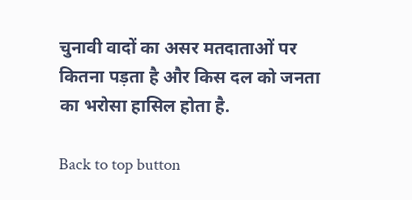चुनावी वादों का असर मतदाताओं पर कितना पड़ता है और किस दल को जनता का भरोसा हासिल होता है.

Back to top button